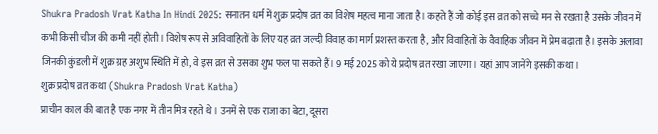Shukra Pradosh Vrat Katha In Hindi 2025: सनातन धर्म में शुक्र प्रदोष व्रत का विशेष महत्व माना जाता है। कहते हैं जो कोई इस व्रत को सच्चे मन से रखता है उसके जीवन में कभी किसी चीज की कमी नहीं होती। विशेष रूप से अविवाहितों के लिए यह व्रत जल्दी विवाह का मार्ग प्रशस्त करता है, और विवाहितों के वैवाहिक जीवन में प्रेम बढ़ाता है। इसके अलावा जिनकी कुंडली में शुक्र ग्रह अशुभ स्थिति में हो, वे इस व्रत से उसका शुभ फल पा सकते हैं। 9 मई 2025 को ये प्रदोष व्रत रखा जाएगा। यहां आप जानेंगे इसकी कथा।
शुक्र प्रदोष व्रत कथा (Shukra Pradosh Vrat Katha)
प्राचीन काल की बात है एक नगर में तीन मित्र रहते थे। उनमें से एक राजा का बेटा, दूसरा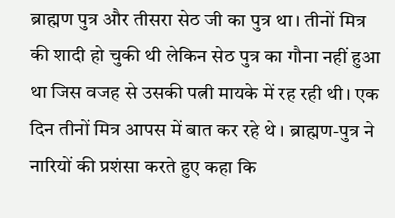ब्राह्मण पुत्र और तीसरा सेठ जी का पुत्र था। तीनों मित्र की शादी हो चुकी थी लेकिन सेठ पुत्र का गौना नहीं हुआ था जिस वजह से उसकी पत्नी मायके में रह रही थी। एक दिन तीनों मित्र आपस में बात कर रहे थे । ब्राह्मण-पुत्र ने नारियों की प्रशंसा करते हुए कहा कि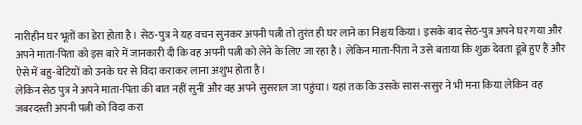नारीहीन घर भूतों का डेरा होता है। सेठ-पुत्र ने यह वचन सुनकर अपनी पत्नी तो तुरंत ही घर लाने का निश्चय किया। इसके बाद सेठ-पुत्र अपने घर गया और अपने माता-पिता को इस बारे में जानकारी दी कि वह अपनी पत्नी को लेने के लिए जा रहा है। लेकिन माता-पिता ने उसे बताया कि शुक्र देवता डूबे हुए हैं और ऐसे में बहु-बेटियों को उनके घर से विदा कराकर लाना अशुभ होता है।
लेकिन सेठ पुत्र ने अपने माता-पिता की बात नहीं सुनीं और वह अपने सुसराल जा पहुंचा। यहां तक कि उसके सास-ससुर ने भी मना किया लेकिन वह जबरदस्ती अपनी पत्नी को विदा करा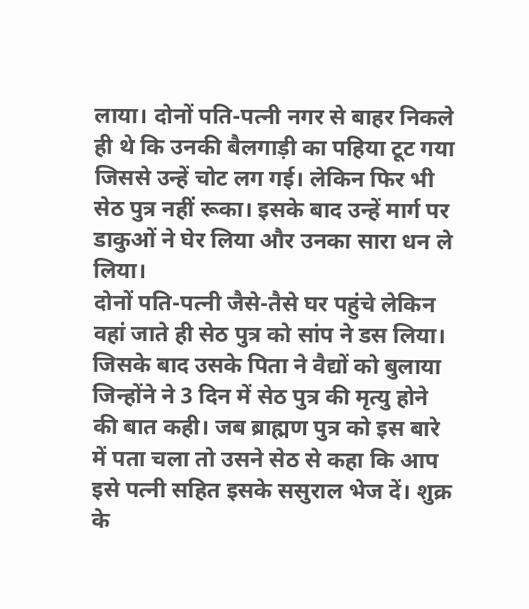लाया। दोनों पति-पत्नी नगर से बाहर निकले ही थे कि उनकी बैलगाड़ी का पहिया टूट गया जिससे उन्हें चोट लग गई। लेकिन फिर भी सेठ पुत्र नहीं रूका। इसके बाद उन्हें मार्ग पर डाकुओं ने घेर लिया और उनका सारा धन ले लिया।
दोनों पति-पत्नी जैसे-तैसे घर पहुंचे लेकिन वहां जाते ही सेठ पुत्र को सांप ने डस लिया। जिसके बाद उसके पिता ने वैद्यों को बुलाया जिन्होंने ने 3 दिन में सेठ पुत्र की मृत्यु होने की बात कही। जब ब्राह्मण पुत्र को इस बारे में पता चला तो उसने सेठ से कहा कि आप इसे पत्नी सहित इसके ससुराल भेज दें। शुक्र के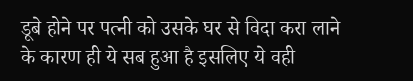डूबे होने पर पत्नी को उसके घर से विदा करा लाने के कारण ही ये सब हुआ है इसलिए ये वही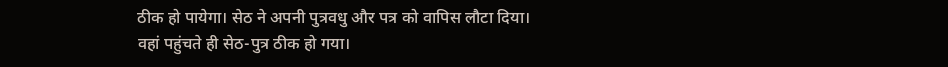ठीक हो पायेगा। सेठ ने अपनी पुत्रवधु और पत्र को वापिस लौटा दिया। वहां पहुंचते ही सेठ-पुत्र ठीक हो गया।